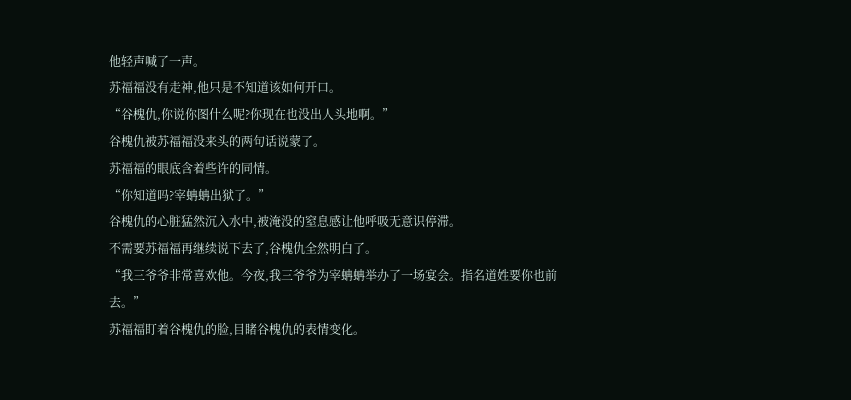他轻声喊了一声。
苏福福没有走神,他只是不知道该如何开口。
“谷槐仇,你说你图什么呢?你现在也没出人头地啊。”
谷槐仇被苏福福没来头的两句话说蒙了。
苏福福的眼底含着些许的同情。
“你知道吗?宰蚺蚺出狱了。”
谷槐仇的心脏猛然沉入水中,被淹没的窒息感让他呼吸无意识停滞。
不需要苏福福再继续说下去了,谷槐仇全然明白了。
“我三爷爷非常喜欢他。今夜,我三爷爷为宰蚺蚺举办了一场宴会。指名道姓要你也前去。”
苏福福盯着谷槐仇的脸,目睹谷槐仇的表情变化。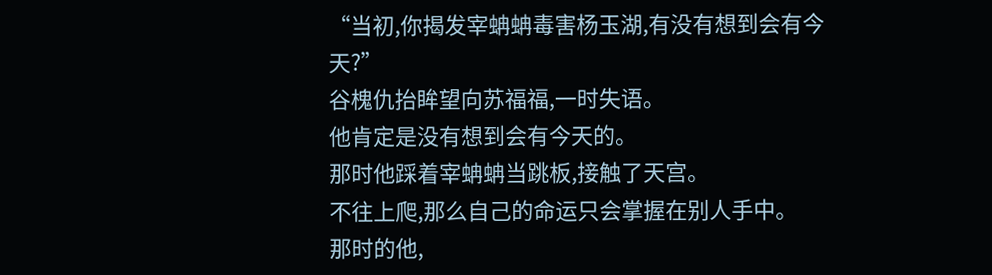“当初,你揭发宰蚺蚺毒害杨玉湖,有没有想到会有今天?”
谷槐仇抬眸望向苏福福,一时失语。
他肯定是没有想到会有今天的。
那时他踩着宰蚺蚺当跳板,接触了天宫。
不往上爬,那么自己的命运只会掌握在别人手中。
那时的他,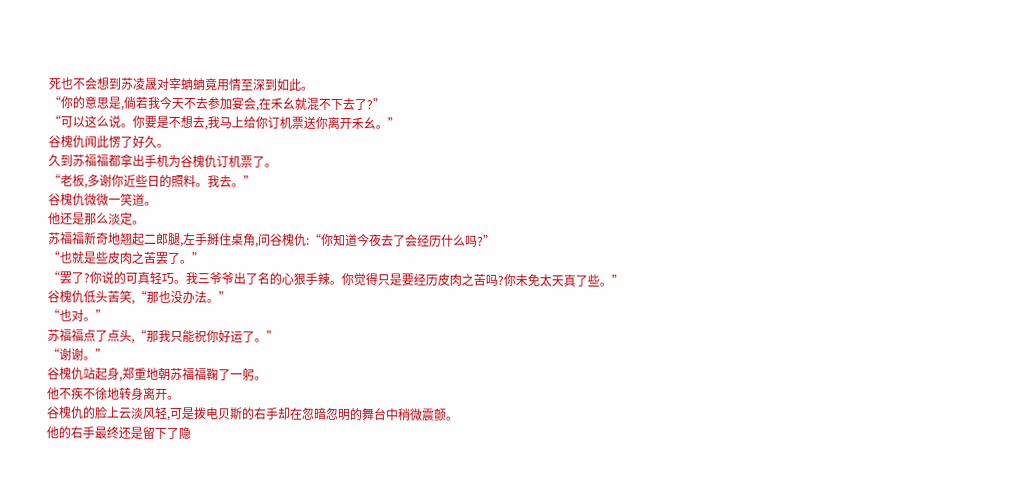死也不会想到苏凌晟对宰蚺蚺竟用情至深到如此。
“你的意思是,倘若我今天不去参加宴会,在禾幺就混不下去了?”
“可以这么说。你要是不想去,我马上给你订机票送你离开禾幺。”
谷槐仇闻此愣了好久。
久到苏福福都拿出手机为谷槐仇订机票了。
“老板,多谢你近些日的照料。我去。”
谷槐仇微微一笑道。
他还是那么淡定。
苏福福新奇地翘起二郎腿,左手掰住桌角,问谷槐仇:“你知道今夜去了会经历什么吗?”
“也就是些皮肉之苦罢了。”
“罢了?你说的可真轻巧。我三爷爷出了名的心狠手辣。你觉得只是要经历皮肉之苦吗?你未免太天真了些。”
谷槐仇低头苦笑,“那也没办法。”
“也对。”
苏福福点了点头,“那我只能祝你好运了。”
“谢谢。”
谷槐仇站起身,郑重地朝苏福福鞠了一躬。
他不疾不徐地转身离开。
谷槐仇的脸上云淡风轻,可是拨电贝斯的右手却在忽暗忽明的舞台中稍微震颤。
他的右手最终还是留下了隐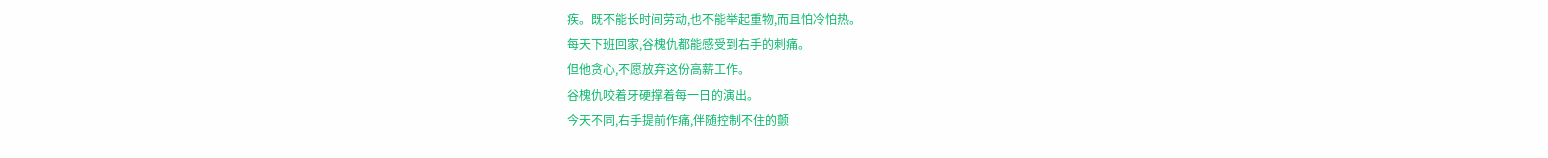疾。既不能长时间劳动,也不能举起重物,而且怕冷怕热。
每天下班回家,谷槐仇都能感受到右手的刺痛。
但他贪心,不愿放弃这份高薪工作。
谷槐仇咬着牙硬撑着每一日的演出。
今天不同,右手提前作痛,伴随控制不住的颤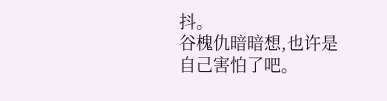抖。
谷槐仇暗暗想,也许是自己害怕了吧。